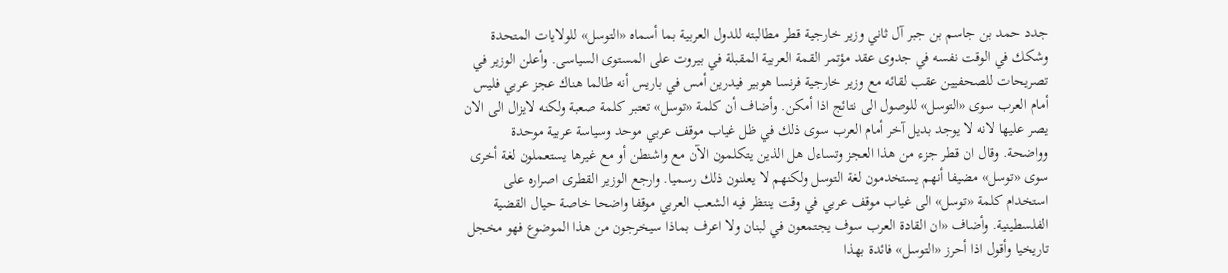جدد حمد بن جاسم بن جبر آل ثاني وزير خارجية قطر مطالبته للدول العربية بما أسماه «التوسل» للولايات المتحدة وشكك في الوقت نفسه في جدوى عقد مؤتمر القمة العربية المقبلة في بيروت على المستوى السياسى. وأعلن الوزير في تصريحات للصحفيين عقب لقائه مع وزير خارجية فرنسا هوبير فيدرين أمس في باريس أنه طالما هناك عجز عربي فليس أمام العرب سوى «التوسل» للوصول الى نتائج اذا أمكن. وأضاف أن كلمة «توسل» تعتبر كلمة صعبة ولكنه لايزال الى الان يصر عليها لانه لا يوجد بديل آخر أمام العرب سوى ذلك في ظل غياب موقف عربي موحد وسياسة عربية موحدة وواضحة. وقال ان قطر جزء من هذا العجز وتساءل هل الذين يتكلمون الآن مع واشنطن أو مع غيرها يستعملون لغة أخرى سوى «توسل» مضيفا أنهم يستخدمون لغة التوسل ولكنهم لا يعلنون ذلك رسميا. وارجع الوزير القطرى اصراره على استخدام كلمة «توسل» الى غياب موقف عربي في وقت ينتظر فيه الشعب العربي موقفا واضحا خاصة حيال القضية الفلسطينية. وأضاف «ان القادة العرب سوف يجتمعون في لبنان ولا اعرف بماذا سيخرجون من هذا الموضوع فهو مخجل تاريخيا وأقول اذا أحرز «التوسل» فائدة بهذا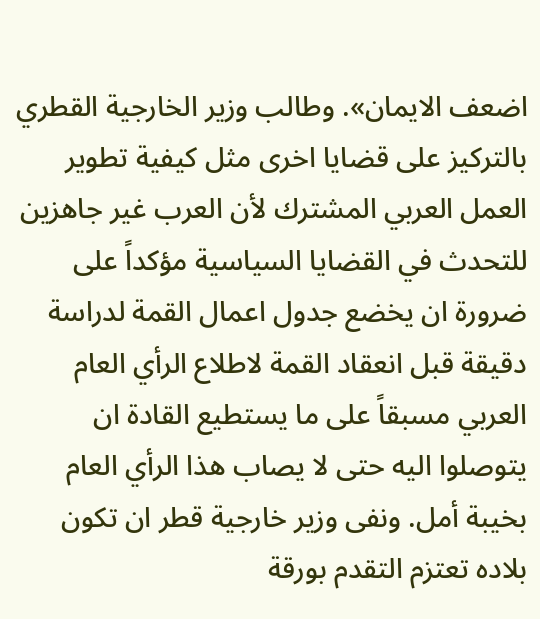اضعف الايمان». وطالب وزير الخارجية القطري بالتركيز على قضايا اخرى مثل كيفية تطوير العمل العربي المشترك لأن العرب غير جاهزين للتحدث في القضايا السياسية مؤكداً على ضرورة ان يخضع جدول اعمال القمة لدراسة دقيقة قبل انعقاد القمة لاطلاع الرأي العام العربي مسبقاً على ما يستطيع القادة ان يتوصلوا اليه حتى لا يصاب هذا الرأي العام بخيبة أمل. ونفى وزير خارجية قطر ان تكون بلاده تعتزم التقدم بورقة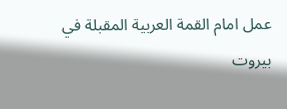عمل امام القمة العربية المقبلة في بيروت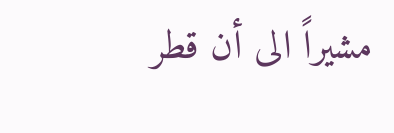مشيراً الى أن قطر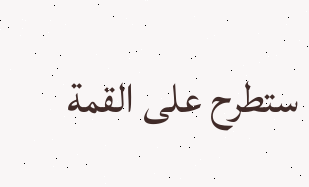ستطرح على القمة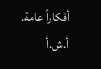أفكاراً عامة. أ.ش.أ